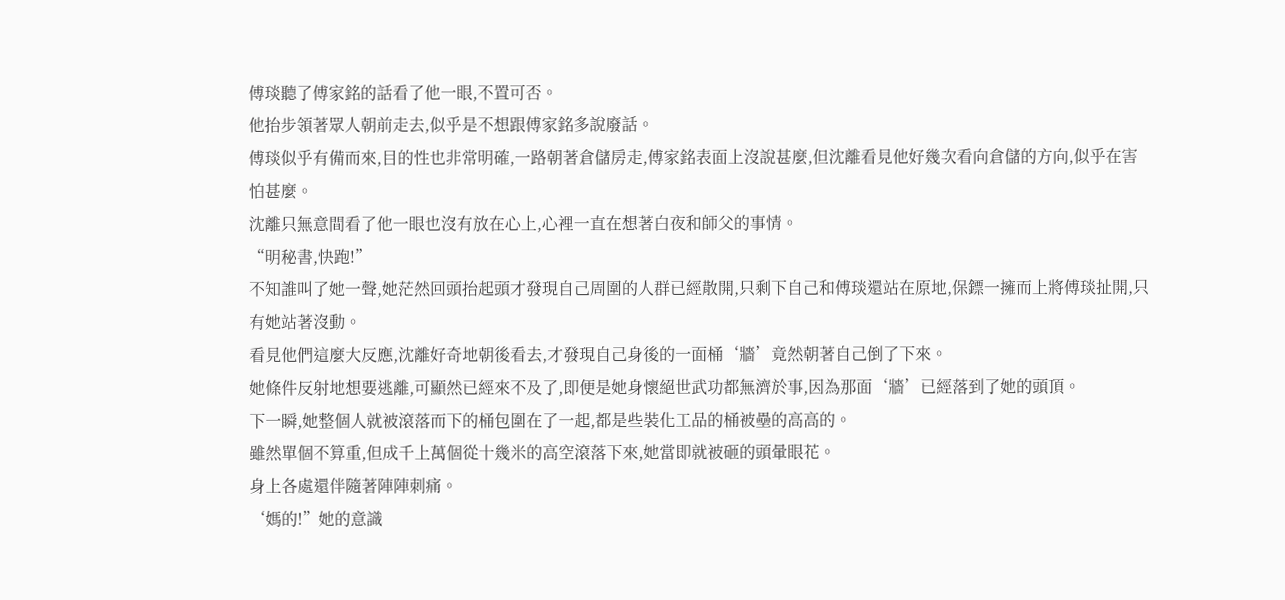傅琰聽了傅家銘的話看了他一眼,不置可否。
他抬步領著眾人朝前走去,似乎是不想跟傅家銘多說廢話。
傅琰似乎有備而來,目的性也非常明確,一路朝著倉儲房走,傅家銘表面上沒說甚麼,但沈離看見他好幾次看向倉儲的方向,似乎在害怕甚麼。
沈離只無意間看了他一眼也沒有放在心上,心裡一直在想著白夜和師父的事情。
“明秘書,快跑!”
不知誰叫了她一聲,她茫然回頭抬起頭才發現自己周圍的人群已經散開,只剩下自己和傅琰還站在原地,保鏢一擁而上將傅琰扯開,只有她站著沒動。
看見他們這麼大反應,沈離好奇地朝後看去,才發現自己身後的一面桶‘牆’竟然朝著自己倒了下來。
她條件反射地想要逃離,可顯然已經來不及了,即便是她身懷絕世武功都無濟於事,因為那面‘牆’已經落到了她的頭頂。
下一瞬,她整個人就被滾落而下的桶包圍在了一起,都是些裝化工品的桶被壘的高高的。
雖然單個不算重,但成千上萬個從十幾米的高空滾落下來,她當即就被砸的頭暈眼花。
身上各處還伴隨著陣陣刺痛。
‘媽的!”她的意識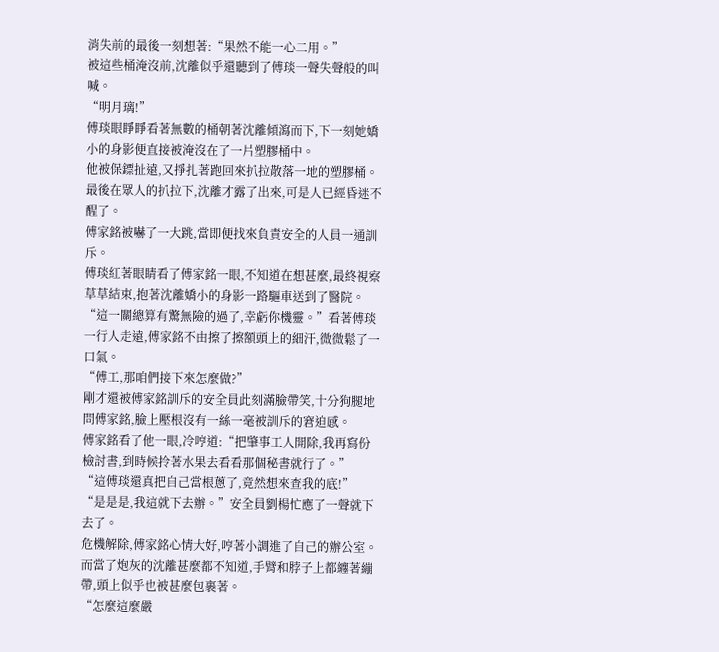消失前的最後一刻想著:“果然不能一心二用。”
被這些桶淹沒前,沈離似乎還聽到了傅琰一聲失聲般的叫喊。
“明月璃!”
傅琰眼睜睜看著無數的桶朝著沈離傾瀉而下,下一刻她嬌小的身影便直接被淹沒在了一片塑膠桶中。
他被保鏢扯遠,又掙扎著跑回來扒拉散落一地的塑膠桶。
最後在眾人的扒拉下,沈離才露了出來,可是人已經昏迷不醒了。
傅家銘被嚇了一大跳,當即便找來負責安全的人員一通訓斥。
傅琰紅著眼睛看了傅家銘一眼,不知道在想甚麼,最終視察草草結束,抱著沈離嬌小的身影一路驅車送到了醫院。
“這一關總算有驚無險的過了,幸虧你機靈。”看著傅琰一行人走遠,傅家銘不由擦了擦額頭上的細汗,微微鬆了一口氣。
“傅工,那咱們接下來怎麼做?”
剛才還被傅家銘訓斥的安全員此刻滿臉帶笑,十分狗腿地問傅家銘,臉上壓根沒有一絲一毫被訓斥的窘迫感。
傅家銘看了他一眼,冷哼道:“把肇事工人開除,我再寫份檢討書,到時候拎著水果去看看那個秘書就行了。”
“這傅琰還真把自己當根蔥了,竟然想來查我的底!”
“是是是,我這就下去辦。”安全員劉楊忙應了一聲就下去了。
危機解除,傅家銘心情大好,哼著小調進了自己的辦公室。
而當了炮灰的沈離甚麼都不知道,手臂和脖子上都纏著繃帶,頭上似乎也被甚麼包裹著。
“怎麼這麼嚴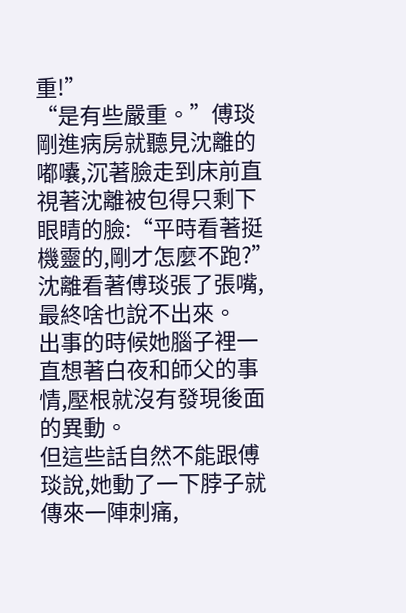重!”
“是有些嚴重。”傅琰剛進病房就聽見沈離的嘟囔,沉著臉走到床前直視著沈離被包得只剩下眼睛的臉:“平時看著挺機靈的,剛才怎麼不跑?”
沈離看著傅琰張了張嘴,最終啥也說不出來。
出事的時候她腦子裡一直想著白夜和師父的事情,壓根就沒有發現後面的異動。
但這些話自然不能跟傅琰說,她動了一下脖子就傳來一陣刺痛,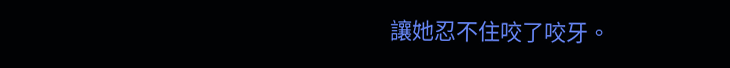讓她忍不住咬了咬牙。